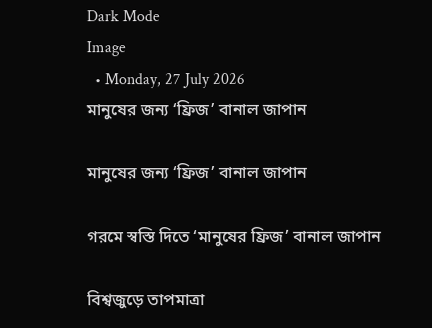Dark Mode
Image
  • Monday, 27 July 2026
মানুষের জন্য ‘ফ্রিজ’ বানাল জাপান

মানুষের জন্য ‘ফ্রিজ’ বানাল জাপান

গরমে স্বস্তি দিতে ‘মানুষের ফ্রিজ’ বানাল জাপান

বিশ্বজুড়ে তাপমাত্রা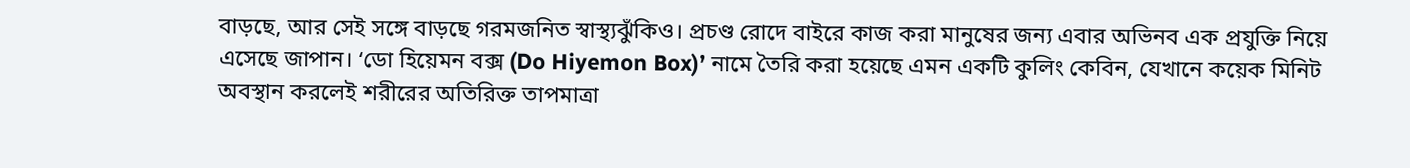বাড়ছে, আর সেই সঙ্গে বাড়ছে গরমজনিত স্বাস্থ্যঝুঁকিও। প্রচণ্ড রোদে বাইরে কাজ করা মানুষের জন্য এবার অভিনব এক প্রযুক্তি নিয়ে এসেছে জাপান। ‘ডো হিয়েমন বক্স (Do Hiyemon Box)’ নামে তৈরি করা হয়েছে এমন একটি কুলিং কেবিন, যেখানে কয়েক মিনিট অবস্থান করলেই শরীরের অতিরিক্ত তাপমাত্রা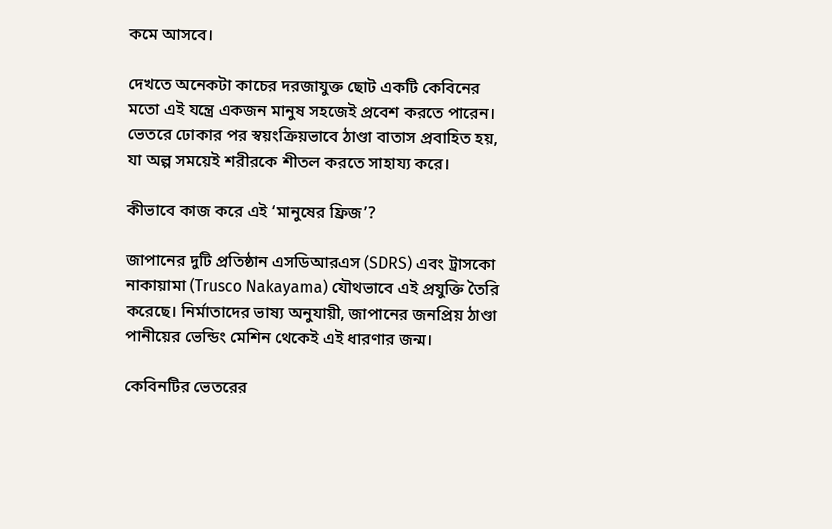কমে আসবে।

দেখতে অনেকটা কাচের দরজাযুক্ত ছোট একটি কেবিনের মতো এই যন্ত্রে একজন মানুষ সহজেই প্রবেশ করতে পারেন। ভেতরে ঢোকার পর স্বয়ংক্রিয়ভাবে ঠাণ্ডা বাতাস প্রবাহিত হয়, যা অল্প সময়েই শরীরকে শীতল করতে সাহায্য করে।

কীভাবে কাজ করে এই ‘মানুষের ফ্রিজ’?

জাপানের দুটি প্রতিষ্ঠান এসডিআরএস (SDRS) এবং ট্রাসকো নাকায়ামা (Trusco Nakayama) যৌথভাবে এই প্রযুক্তি তৈরি করেছে। নির্মাতাদের ভাষ্য অনুযায়ী, জাপানের জনপ্রিয় ঠাণ্ডা পানীয়ের ভেন্ডিং মেশিন থেকেই এই ধারণার জন্ম।

কেবিনটির ভেতরের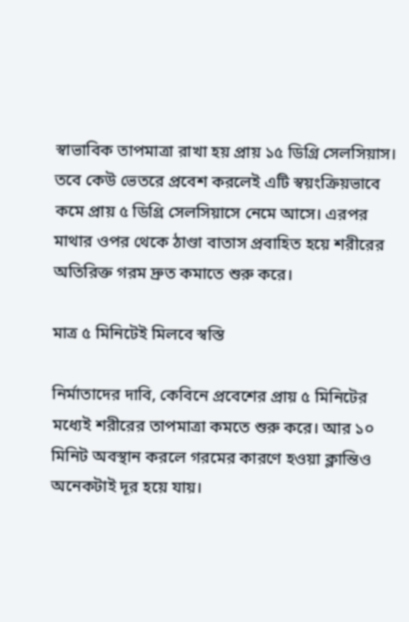স্বাভাবিক তাপমাত্রা রাখা হয় প্রায় ১৫ ডিগ্রি সেলসিয়াস। তবে কেউ ভেতরে প্রবেশ করলেই এটি স্বয়ংক্রিয়ভাবে কমে প্রায় ৫ ডিগ্রি সেলসিয়াসে নেমে আসে। এরপর মাথার ওপর থেকে ঠাণ্ডা বাতাস প্রবাহিত হয়ে শরীরের অতিরিক্ত গরম দ্রুত কমাতে শুরু করে।

মাত্র ৫ মিনিটেই মিলবে স্বস্তি

নির্মাতাদের দাবি, কেবিনে প্রবেশের প্রায় ৫ মিনিটের মধ্যেই শরীরের তাপমাত্রা কমতে শুরু করে। আর ১০ মিনিট অবস্থান করলে গরমের কারণে হওয়া ক্লান্তিও অনেকটাই দূর হয়ে যায়।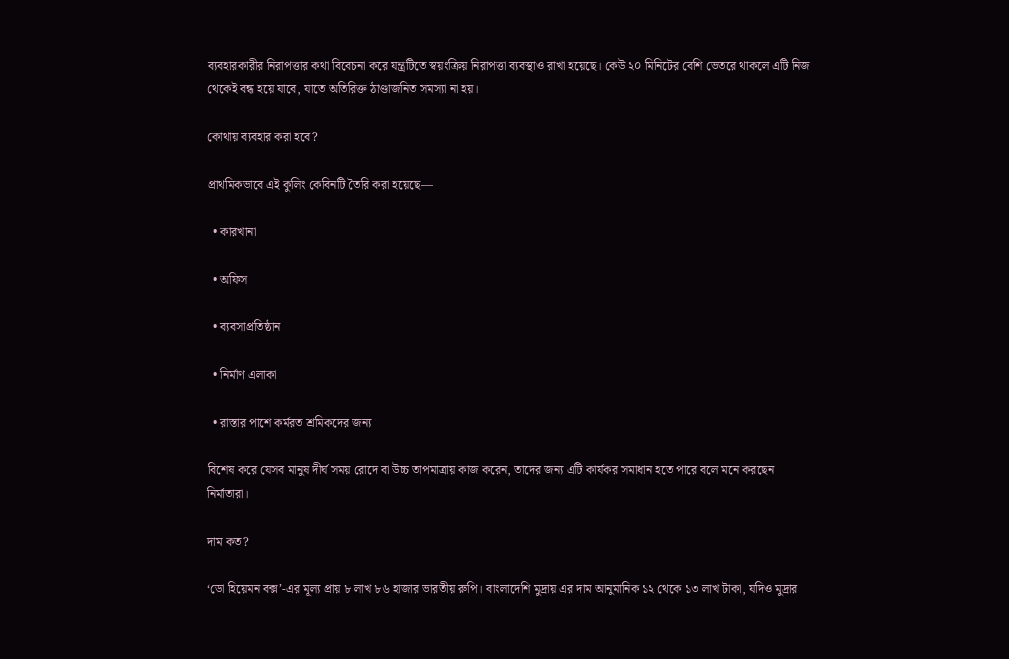ব্যবহারকারীর নিরাপত্তার কথা বিবেচনা করে যন্ত্রটিতে স্বয়ংক্রিয় নিরাপত্তা ব্যবস্থাও রাখা হয়েছে। কেউ ২০ মিনিটের বেশি ভেতরে থাকলে এটি নিজ থেকেই বন্ধ হয়ে যাবে, যাতে অতিরিক্ত ঠাণ্ডাজনিত সমস্যা না হয়।

কোথায় ব্যবহার করা হবে?

প্রাথমিকভাবে এই কুলিং কেবিনটি তৈরি করা হয়েছে—

  • কারখানা

  • অফিস

  • ব্যবসাপ্রতিষ্ঠান

  • নির্মাণ এলাকা

  • রাস্তার পাশে কর্মরত শ্রমিকদের জন্য

বিশেষ করে যেসব মানুষ দীর্ঘ সময় রোদে বা উচ্চ তাপমাত্রায় কাজ করেন, তাদের জন্য এটি কার্যকর সমাধান হতে পারে বলে মনে করছেন নির্মাতারা।

দাম কত?

‘ডো হিয়েমন বক্স’-এর মূল্য প্রায় ৮ লাখ ৮৬ হাজার ভারতীয় রুপি। বাংলাদেশি মুদ্রায় এর দাম আনুমানিক ১২ থেকে ১৩ লাখ টাকা, যদিও মুদ্রার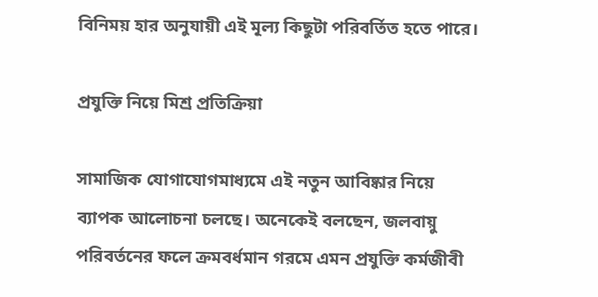বিনিময় হার অনুযায়ী এই মূল্য কিছুটা পরিবর্তিত হতে পারে।

প্রযুক্তি নিয়ে মিশ্র প্রতিক্রিয়া

সামাজিক যোগাযোগমাধ্যমে এই নতুন আবিষ্কার নিয়ে ব্যাপক আলোচনা চলছে। অনেকেই বলছেন, জলবায়ু পরিবর্তনের ফলে ক্রমবর্ধমান গরমে এমন প্রযুক্তি কর্মজীবী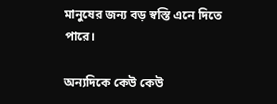মানুষের জন্য বড় স্বস্তি এনে দিতে পারে।

অন্যদিকে কেউ কেউ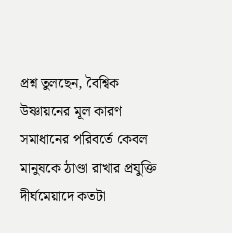প্রশ্ন তুলছেন, বৈশ্বিক উষ্ণায়নের মূল কারণ সমাধানের পরিবর্তে কেবল মানুষকে ঠাণ্ডা রাখার প্রযুক্তি দীর্ঘমেয়াদে কতটা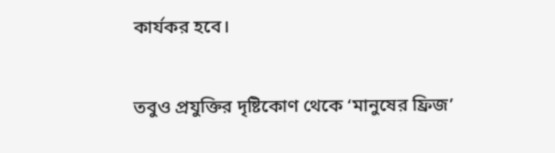কার্যকর হবে।

তবুও প্রযুক্তির দৃষ্টিকোণ থেকে ‘মানুষের ফ্রিজ’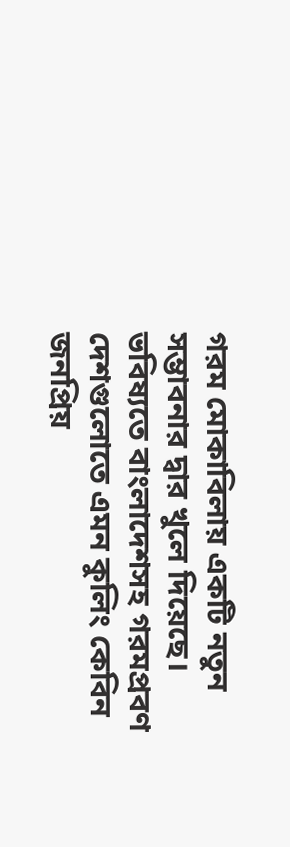গরম মোকাবিলায় একটি নতুন সম্ভাবনার দ্বার খুলে দিয়েছে। ভবিষ্যতে বাংলাদেশসহ গরমপ্রবণ দেশগুলোতে এমন কুলিং কেবিন জনপ্রিয়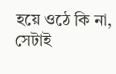হয়ে ওঠে কি না, সেটাই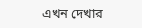এখন দেখার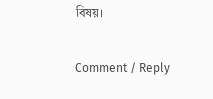বিষয়।

Comment / Reply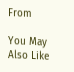From

You May Also Like